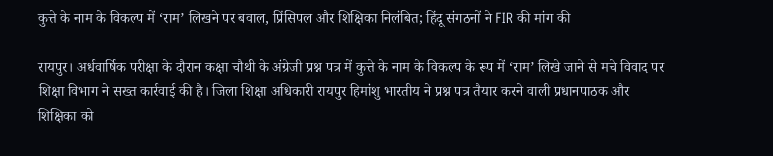कुत्ते के नाम के विकल्प में ‘राम’ लिखने पर बवाल, प्रिंसिपल और शिक्षिका निलंबित; हिंदू संगठनों ने FIR की मांग की

रायपुर। अर्धवार्षिक परीक्षा के दौरान कक्षा चौथी के अंग्रेजी प्रश्न पत्र में कुत्ते के नाम के विकल्प के रूप में ‘राम’ लिखे जाने से मचे विवाद पर शिक्षा विभाग ने सख्त कार्रवाई की है। जिला शिक्षा अधिकारी रायपुर हिमांशु भारतीय ने प्रश्न पत्र तैयार करने वाली प्रधानपाठक और शिक्षिका को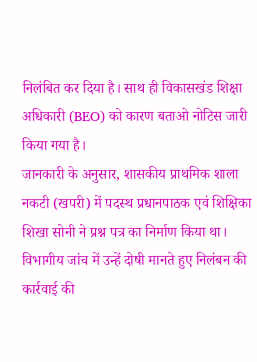निलंबित कर दिया है। साथ ही विकासखंड शिक्षा अधिकारी (BEO) को कारण बताओ नोटिस जारी किया गया है।
जानकारी के अनुसार, शासकीय प्राथमिक शाला नकटी (खपरी) में पदस्थ प्रधानपाठक एवं शिक्षिका शिखा सोनी ने प्रश्न पत्र का निर्माण किया था। विभागीय जांच में उन्हें दोषी मानते हुए निलंबन की कार्रवाई की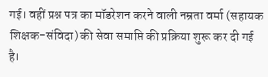गई। वहीं प्रश्न पत्र का मॉडरेशन करने वाली नम्रता वर्मा (सहायक शिक्षक-संविदा) की सेवा समाप्ति की प्रक्रिया शुरू कर दी गई है।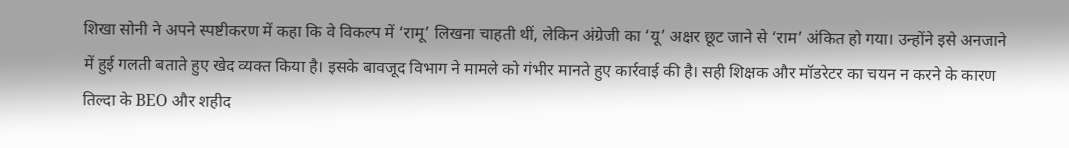शिखा सोनी ने अपने स्पष्टीकरण में कहा कि वे विकल्प में ‘रामू’ लिखना चाहती थीं, लेकिन अंग्रेजी का ‘यू’ अक्षर छूट जाने से ‘राम’ अंकित हो गया। उन्होंने इसे अनजाने में हुई गलती बताते हुए खेद व्यक्त किया है। इसके बावजूद विभाग ने मामले को गंभीर मानते हुए कार्रवाई की है। सही शिक्षक और मॉडरेटर का चयन न करने के कारण तिल्दा के BEO और शहीद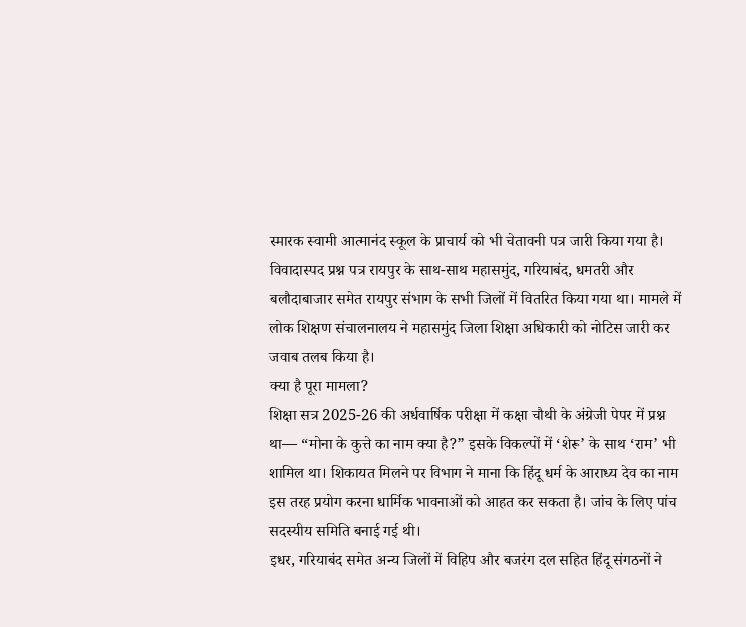स्मारक स्वामी आत्मानंद स्कूल के प्राचार्य को भी चेतावनी पत्र जारी किया गया है।
विवादास्पद प्रश्न पत्र रायपुर के साथ-साथ महासमुंद, गरियाबंद, धमतरी और बलौदाबाजार समेत रायपुर संभाग के सभी जिलों में वितरित किया गया था। मामले में लोक शिक्षण संचालनालय ने महासमुंद जिला शिक्षा अधिकारी को नोटिस जारी कर जवाब तलब किया है।
क्या है पूरा मामला?
शिक्षा सत्र 2025-26 की अर्धवार्षिक परीक्षा में कक्षा चौथी के अंग्रेजी पेपर में प्रश्न था— “मोना के कुत्ते का नाम क्या है?” इसके विकल्पों में ‘शेरू’ के साथ ‘राम’ भी शामिल था। शिकायत मिलने पर विभाग ने माना कि हिंदू धर्म के आराध्य देव का नाम इस तरह प्रयोग करना धार्मिक भावनाओं को आहत कर सकता है। जांच के लिए पांच सदस्यीय समिति बनाई गई थी।
इधर, गरियाबंद समेत अन्य जिलों में विहिप और बजरंग दल सहित हिंदू संगठनों ने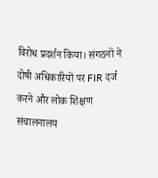विरोध प्रदर्शन किया। संगठनों ने दोषी अधिकारियों पर FIR दर्ज करने और लोक शिक्षण संचालनालय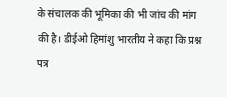के संचालक की भूमिका की भी जांच की मांग की है। डीईओ हिमांशु भारतीय ने कहा कि प्रश्न पत्र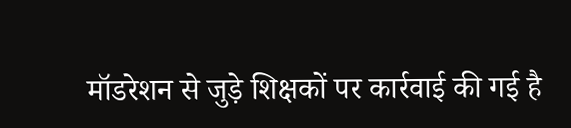मॉडरेशन से जुड़े शिक्षकों पर कार्रवाई की गई है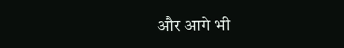और आगे भी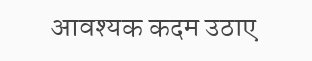आवश्यक कदम उठाए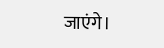जाएंगे।